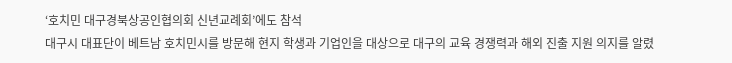‘호치민 대구경북상공인협의회 신년교례회’에도 참석
대구시 대표단이 베트남 호치민시를 방문해 현지 학생과 기업인을 대상으로 대구의 교육 경쟁력과 해외 진출 지원 의지를 알렸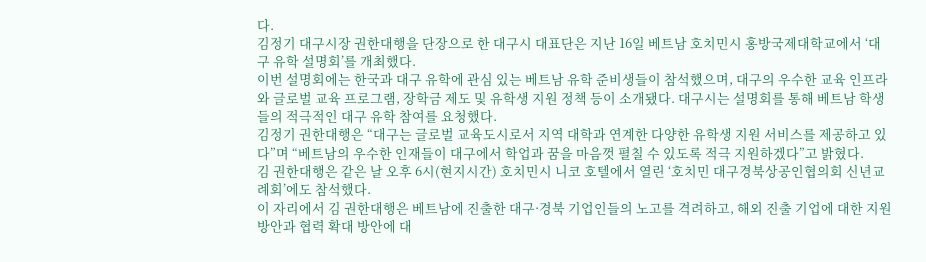다.
김정기 대구시장 권한대행을 단장으로 한 대구시 대표단은 지난 16일 베트남 호치민시 홍방국제대학교에서 ‘대구 유학 설명회’를 개최했다.
이번 설명회에는 한국과 대구 유학에 관심 있는 베트남 유학 준비생들이 참석했으며, 대구의 우수한 교육 인프라와 글로벌 교육 프로그램, 장학금 제도 및 유학생 지원 정책 등이 소개됐다. 대구시는 설명회를 통해 베트남 학생들의 적극적인 대구 유학 참여를 요청했다.
김정기 권한대행은 “대구는 글로벌 교육도시로서 지역 대학과 연계한 다양한 유학생 지원 서비스를 제공하고 있다”며 “베트남의 우수한 인재들이 대구에서 학업과 꿈을 마음껏 펼칠 수 있도록 적극 지원하겠다”고 밝혔다.
김 권한대행은 같은 날 오후 6시(현지시간) 호치민시 니코 호텔에서 열린 ‘호치민 대구경북상공인협의회 신년교례회’에도 참석했다.
이 자리에서 김 권한대행은 베트남에 진출한 대구·경북 기업인들의 노고를 격려하고, 해외 진출 기업에 대한 지원 방안과 협력 확대 방안에 대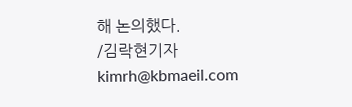해 논의했다.
/김락현기자 kimrh@kbmaeil.com